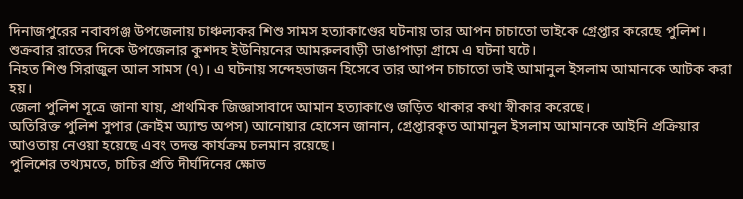দিনাজপুরের নবাবগঞ্জ উপজেলায় চাঞ্চল্যকর শিশু সামস হত্যাকাণ্ডের ঘটনায় তার আপন চাচাতো ভাইকে গ্রেপ্তার করেছে পুলিশ।
শুক্রবার রাতের দিকে উপজেলার কুশদহ ইউনিয়নের আমরুলবাড়ী ডাঙাপাড়া গ্রামে এ ঘটনা ঘটে।
নিহত শিশু সিরাজুল আল সামস (৭)। এ ঘটনায় সন্দেহভাজন হিসেবে তার আপন চাচাতো ভাই আমানুল ইসলাম আমানকে আটক করা হয়।
জেলা পুলিশ সূত্রে জানা যায়, প্রাথমিক জিজ্ঞাসাবাদে আমান হত্যাকাণ্ডে জড়িত থাকার কথা স্বীকার করেছে।
অতিরিক্ত পুলিশ সুপার (ক্রাইম অ্যান্ড অপস) আনোয়ার হোসেন জানান, গ্রেপ্তারকৃত আমানুল ইসলাম আমানকে আইনি প্রক্রিয়ার আওতায় নেওয়া হয়েছে এবং তদন্ত কার্যক্রম চলমান রয়েছে।
পুলিশের তথ্যমতে, চাচির প্রতি দীর্ঘদিনের ক্ষোভ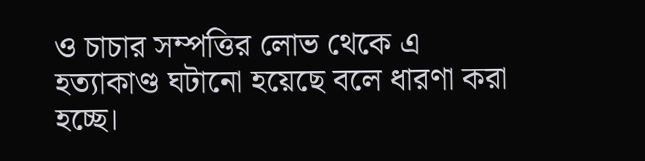ও চাচার সম্পত্তির লোভ থেকে এ হত্যাকাণ্ড ঘটানো হয়েছে বলে ধারণা করা হচ্ছে।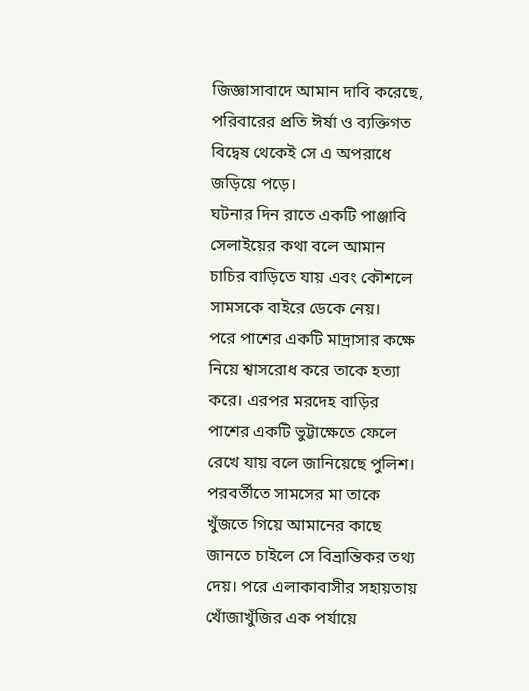জিজ্ঞাসাবাদে আমান দাবি করেছে, পরিবারের প্রতি ঈর্ষা ও ব্যক্তিগত বিদ্বেষ থেকেই সে এ অপরাধে জড়িয়ে পড়ে।
ঘটনার দিন রাতে একটি পাঞ্জাবি সেলাইয়ের কথা বলে আমান চাচির বাড়িতে যায় এবং কৌশলে সামসকে বাইরে ডেকে নেয়।
পরে পাশের একটি মাদ্রাসার কক্ষে নিয়ে শ্বাসরোধ করে তাকে হত্যা করে। এরপর মরদেহ বাড়ির পাশের একটি ভুট্টাক্ষেতে ফেলে রেখে যায় বলে জানিয়েছে পুলিশ।
পরবর্তীতে সামসের মা তাকে খুঁজতে গিয়ে আমানের কাছে জানতে চাইলে সে বিভ্রান্তিকর তথ্য দেয়। পরে এলাকাবাসীর সহায়তায় খোঁজাখুঁজির এক পর্যায়ে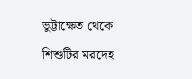ভুট্টাক্ষেত থেকে শিশুটির মরদেহ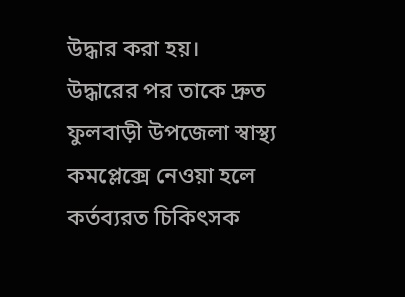উদ্ধার করা হয়।
উদ্ধারের পর তাকে দ্রুত ফুলবাড়ী উপজেলা স্বাস্থ্য কমপ্লেক্সে নেওয়া হলে কর্তব্যরত চিকিৎসক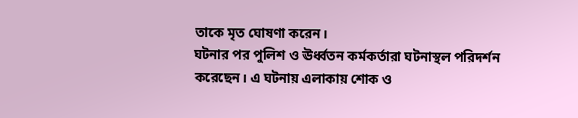তাকে মৃত ঘোষণা করেন।
ঘটনার পর পুলিশ ও ঊর্ধ্বতন কর্মকর্তারা ঘটনাস্থল পরিদর্শন করেছেন। এ ঘটনায় এলাকায় শোক ও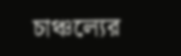চাঞ্চল্যের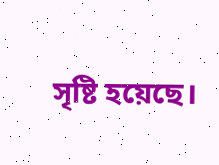সৃষ্টি হয়েছে।